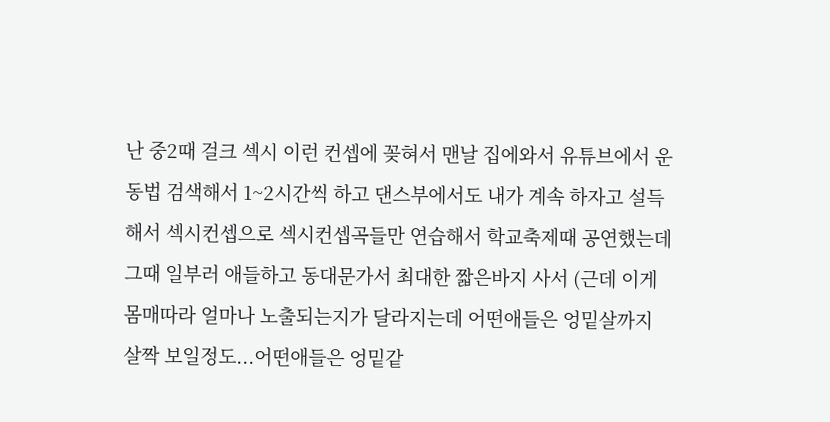난 중2때 걸크 섹시 이런 컨셉에 꽂혀서 맨날 집에와서 유튜브에서 운동법 검색해서 1~2시간씩 하고 댄스부에서도 내가 계속 하자고 설득해서 섹시컨셉으로 섹시컨셉곡들만 연습해서 학교축제때 공연했는데 그때 일부러 애들하고 동대문가서 최대한 짧은바지 사서 (근데 이게 몸매따라 얼마나 노출되는지가 달라지는데 어떤애들은 엉밑살까지 살짝 보일정도...어떤애들은 엉밑같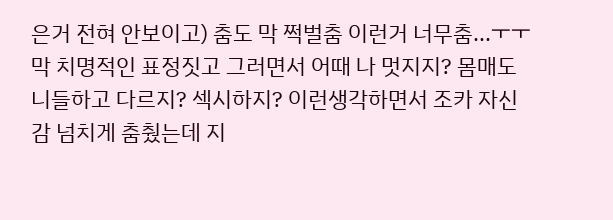은거 전혀 안보이고) 춤도 막 쩍벌춤 이런거 너무춤...ㅜㅜ 막 치명적인 표정짓고 그러면서 어때 나 멋지지? 몸매도 니들하고 다르지? 섹시하지? 이런생각하면서 조카 자신감 넘치게 춤췄는데 지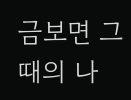금보면 그때의 나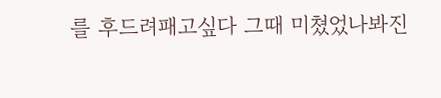를 후드려패고싶다 그때 미쳤었나봐진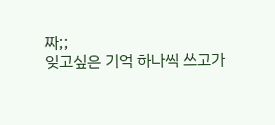짜;;
잊고싶은 기억 하나씩 쓰고가